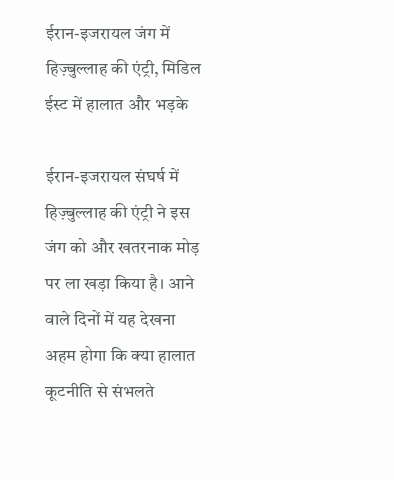ईरान-इजरायल जंग में हिज़्बुल्लाह की एंट्री, मिडिल ईस्ट में हालात और भड़के

ईरान-इजरायल संघर्ष में हिज़्बुल्लाह की एंट्री ने इस जंग को और खतरनाक मोड़ पर ला खड़ा किया है। आने वाले दिनों में यह देखना अहम होगा कि क्या हालात कूटनीति से संभलते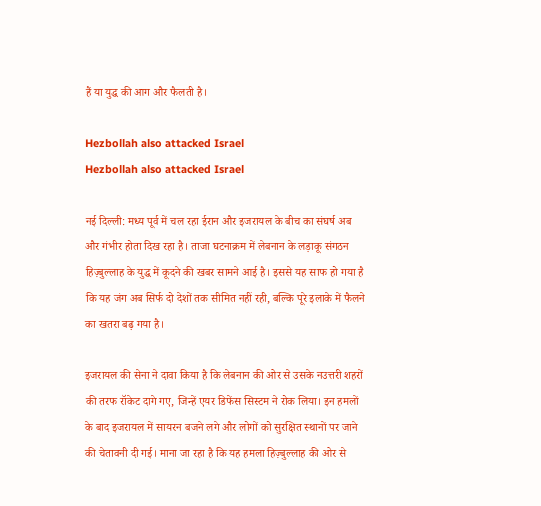हैं या युद्ध की आग और फैलती है।

Hezbollah also attacked Israel
Hezbollah also attacked Israel

नई दिल्ली: मध्य पूर्व में चल रहा ईरान और इजरायल के बीच का संघर्ष अब और गंभीर होता दिख रहा है। ताजा घटनाक्रम में लेबनान के लड़ाकू संगठन हिज़्बुल्लाह के युद्ध में कूदने की खबर सामने आई है। इससे यह साफ हो गया है कि यह जंग अब सिर्फ दो देशों तक सीमित नहीं रही, बल्कि पूरे इलाके में फैलने का खतरा बढ़ गया है।

इजरायल की सेना ने दावा किया है कि लेबनान की ओर से उसके नउत्तरी शहरों की तरफ रॉकेट दागे गए, जिन्हें एयर डिफेंस सिस्टम ने रोक लिया। इन हमलों के बाद इजरायल में सायरन बजने लगे और लोगों को सुरक्षित स्थानों पर जाने की चेतावनी दी गई। माना जा रहा है कि यह हमला हिज़्बुल्लाह की ओर से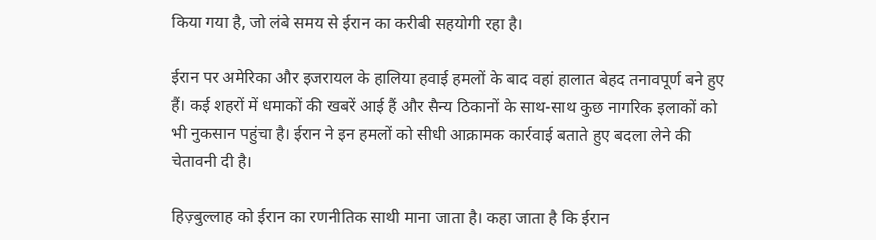किया गया है, जो लंबे समय से ईरान का करीबी सहयोगी रहा है।

ईरान पर अमेरिका और इजरायल के हालिया हवाई हमलों के बाद वहां हालात बेहद तनावपूर्ण बने हुए हैं। कई शहरों में धमाकों की खबरें आई हैं और सैन्य ठिकानों के साथ-साथ कुछ नागरिक इलाकों को भी नुकसान पहुंचा है। ईरान ने इन हमलों को सीधी आक्रामक कार्रवाई बताते हुए बदला लेने की चेतावनी दी है।

हिज़्बुल्लाह को ईरान का रणनीतिक साथी माना जाता है। कहा जाता है कि ईरान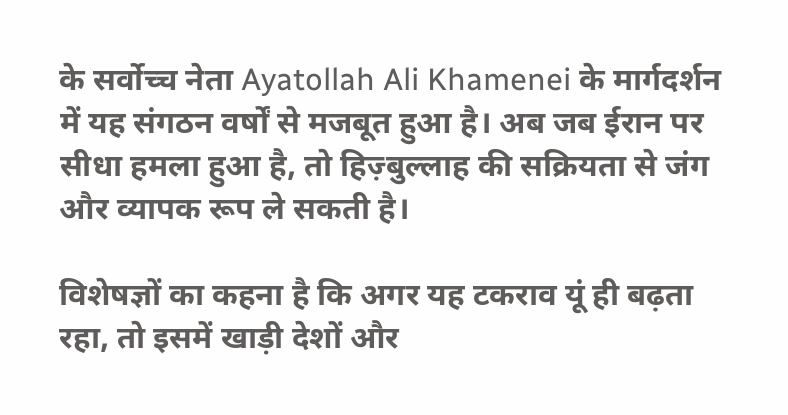के सर्वोच्च नेता Ayatollah Ali Khamenei के मार्गदर्शन में यह संगठन वर्षों से मजबूत हुआ है। अब जब ईरान पर सीधा हमला हुआ है, तो हिज़्बुल्लाह की सक्रियता से जंग और व्यापक रूप ले सकती है।

विशेषज्ञों का कहना है कि अगर यह टकराव यूं ही बढ़ता रहा, तो इसमें खाड़ी देशों और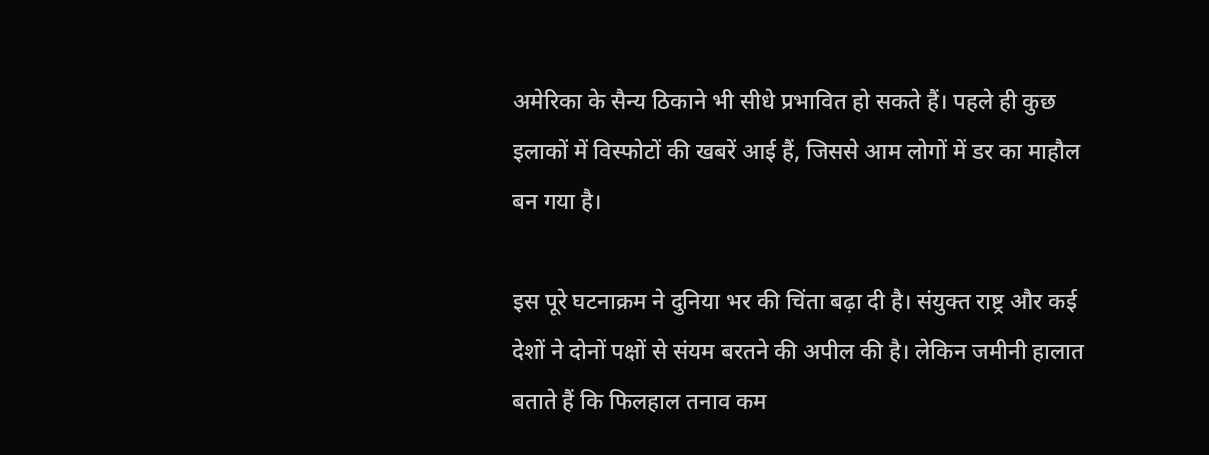अमेरिका के सैन्य ठिकाने भी सीधे प्रभावित हो सकते हैं। पहले ही कुछ इलाकों में विस्फोटों की खबरें आई हैं, जिससे आम लोगों में डर का माहौल बन गया है।

इस पूरे घटनाक्रम ने दुनिया भर की चिंता बढ़ा दी है। संयुक्त राष्ट्र और कई देशों ने दोनों पक्षों से संयम बरतने की अपील की है। लेकिन जमीनी हालात बताते हैं कि फिलहाल तनाव कम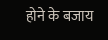होने के बजाय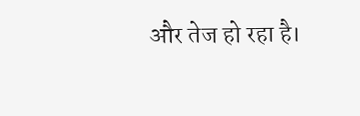और तेज हो रहा है।